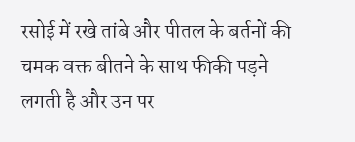रसोई में रखे तांबे और पीतल के बर्तनों की चमक वक्त बीतने के साथ फीकी पड़ने लगती है और उन पर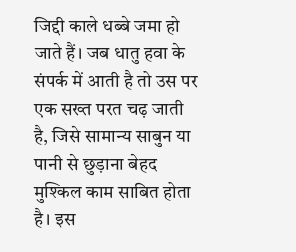जिद्दी काले धब्बे जमा हो जाते हैं। जब धातु हवा के संपर्क में आती है तो उस पर एक सख्त परत चढ़ जाती है, जिसे सामान्य साबुन या पानी से छुड़ाना बेहद मुश्किल काम साबित होता है। इस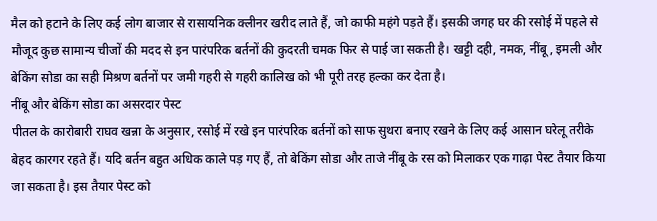मैल को हटाने के लिए कई लोग बाजार से रासायनिक क्लीनर खरीद लाते हैं, जो काफी महंगे पड़ते हैं। इसकी जगह घर की रसोई में पहले से मौजूद कुछ सामान्य चीजों की मदद से इन पारंपरिक बर्तनों की कुदरती चमक फिर से पाई जा सकती है। खट्टी दही, नमक, नींबू, इमली और बेकिंग सोडा का सही मिश्रण बर्तनों पर जमी गहरी से गहरी कालिख को भी पूरी तरह हल्का कर देता है।
नींबू और बेकिंग सोडा का असरदार पेस्ट
पीतल के कारोबारी राघव खन्ना के अनुसार, रसोई में रखे इन पारंपरिक बर्तनों को साफ सुथरा बनाए रखने के लिए कई आसान घरेलू तरीके बेहद कारगर रहते हैं। यदि बर्तन बहुत अधिक काले पड़ गए हैं, तो बेकिंग सोडा और ताजे नींबू के रस को मिलाकर एक गाढ़ा पेस्ट तैयार किया जा सकता है। इस तैयार पेस्ट को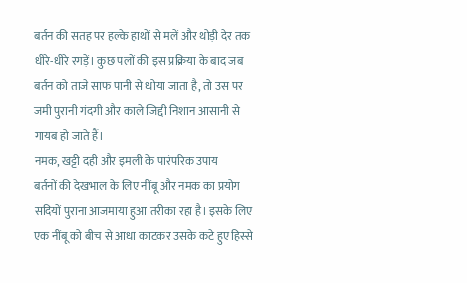बर्तन की सतह पर हल्के हाथों से मलें और थोड़ी देर तक धीरे-धीरे रगड़ें। कुछ पलों की इस प्रक्रिया के बाद जब बर्तन को ताजे साफ पानी से धोया जाता है, तो उस पर जमी पुरानी गंदगी और काले जिद्दी निशान आसानी से गायब हो जाते हैं।
नमक, खट्टी दही और इमली के पारंपरिक उपाय
बर्तनों की देखभाल के लिए नींबू और नमक का प्रयोग सदियों पुराना आजमाया हुआ तरीका रहा है। इसके लिए एक नींबू को बीच से आधा काटकर उसके कटे हुए हिस्से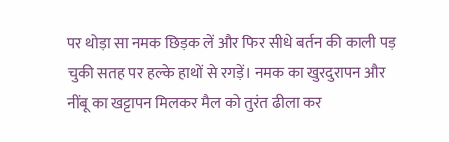पर थोड़ा सा नमक छिड़क लें और फिर सीधे बर्तन की काली पड़ चुकी सतह पर हल्के हाथों से रगड़ें। नमक का खुरदुरापन और नींबू का खट्टापन मिलकर मैल को तुरंत ढीला कर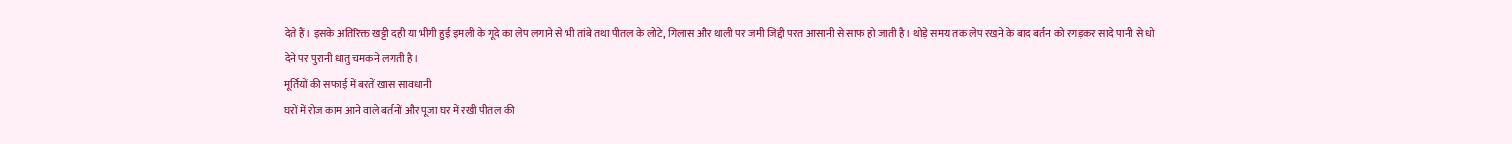देते हैं। इसके अतिरिक्त खट्टी दही या भीगी हुई इमली के गूदे का लेप लगाने से भी तांबे तथा पीतल के लोटे, गिलास और थाली पर जमी जिद्दी परत आसानी से साफ हो जाती है। थोड़े समय तक लेप रखने के बाद बर्तन को रगड़कर सादे पानी से धो देने पर पुरानी धातु चमकने लगती है।
मूर्तियों की सफाई में बरतें खास सावधानी
घरों में रोज काम आने वाले बर्तनों और पूजा घर में रखी पीतल की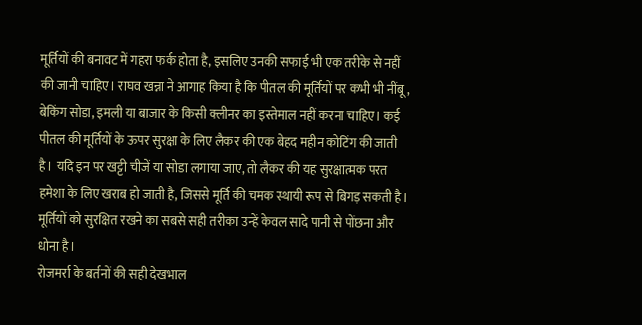मूर्तियों की बनावट में गहरा फर्क होता है, इसलिए उनकी सफाई भी एक तरीके से नहीं की जानी चाहिए। राघव खन्ना ने आगाह किया है कि पीतल की मूर्तियों पर कभी भी नींबू, बेकिंग सोडा, इमली या बाजार के किसी क्लीनर का इस्तेमाल नहीं करना चाहिए। कई पीतल की मूर्तियों के ऊपर सुरक्षा के लिए लैकर की एक बेहद महीन कोटिंग की जाती है। यदि इन पर खट्टी चीजें या सोडा लगाया जाए, तो लैकर की यह सुरक्षात्मक परत हमेशा के लिए खराब हो जाती है, जिससे मूर्ति की चमक स्थायी रूप से बिगड़ सकती है। मूर्तियों को सुरक्षित रखने का सबसे सही तरीका उन्हें केवल सादे पानी से पोंछना और धोना है।
रोजमर्रा के बर्तनों की सही देखभाल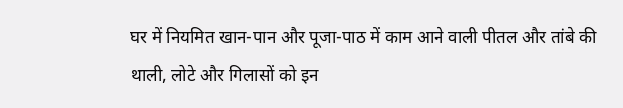घर में नियमित खान-पान और पूजा-पाठ में काम आने वाली पीतल और तांबे की थाली, लोटे और गिलासों को इन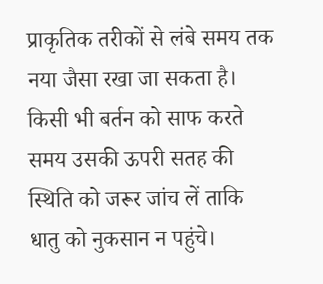प्राकृतिक तरीकों से लंबे समय तक नया जैसा रखा जा सकता है। किसी भी बर्तन को साफ करते समय उसकी ऊपरी सतह की स्थिति को जरूर जांच लें ताकि धातु को नुकसान न पहुंचे।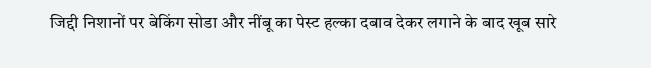जिद्दी निशानों पर बेकिंग सोडा और नींबू का पेस्ट हल्का दबाव देकर लगाने के बाद खूब सारे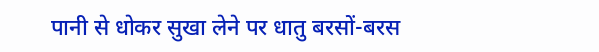पानी से धोकर सुखा लेने पर धातु बरसों-बरस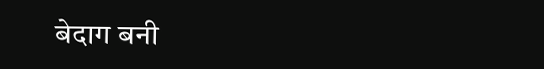बेदाग बनी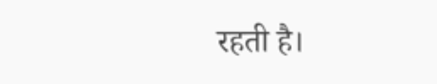रहती है।